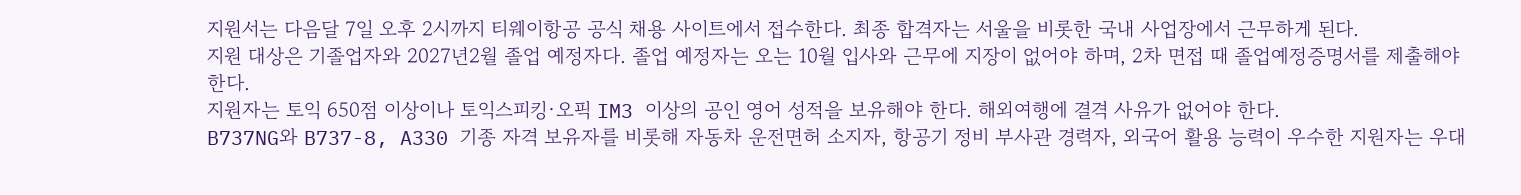지원서는 다음달 7일 오후 2시까지 티웨이항공 공식 채용 사이트에서 접수한다. 최종 합격자는 서울을 비롯한 국내 사업장에서 근무하게 된다.
지원 대상은 기졸업자와 2027년2월 졸업 예정자다. 졸업 예정자는 오는 10월 입사와 근무에 지장이 없어야 하며, 2차 면접 때 졸업예정증명서를 제출해야 한다.
지원자는 토익 650점 이상이나 토익스피킹·오픽 IM3 이상의 공인 영어 성적을 보유해야 한다. 해외여행에 결격 사유가 없어야 한다.
B737NG와 B737-8, A330 기종 자격 보유자를 비롯해 자동차 운전면허 소지자, 항공기 정비 부사관 경력자, 외국어 활용 능력이 우수한 지원자는 우대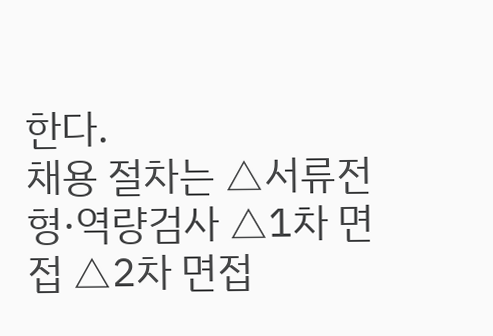한다.
채용 절차는 △서류전형·역량검사 △1차 면접 △2차 면접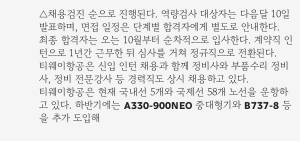△채용검진 순으로 진행된다. 역량검사 대상자는 다음달 10일 발표하며, 면접 일정은 단계별 합격자에게 별도로 안내한다.
최종 합격자는 오는 10월부터 순차적으로 입사한다. 계약직 인턴으로 1년간 근무한 뒤 심사를 거쳐 정규직으로 전환된다.
티웨이항공은 신입 인턴 채용과 함께 정비사와 부품수리 정비사, 정비 전문강사 등 경력직도 상시 채용하고 있다.
티웨이항공은 현재 국내선 5개와 국제선 58개 노선을 운항하고 있다. 하반기에는 A330-900NEO 중대형기와 B737-8 등을 추가 도입해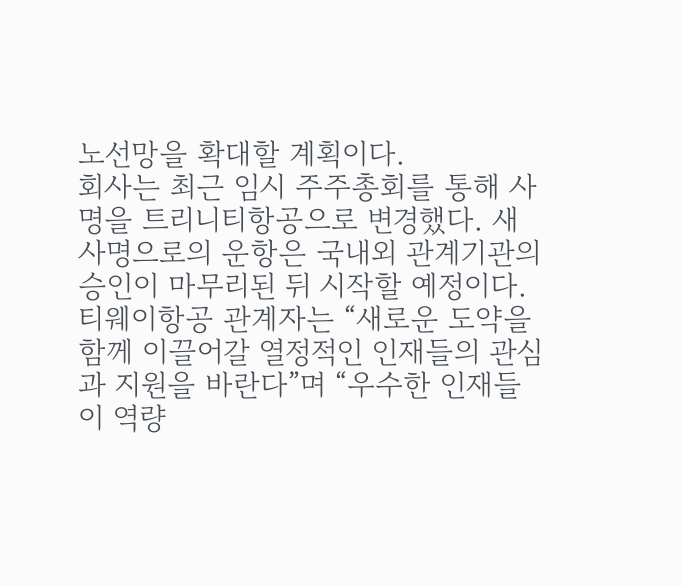노선망을 확대할 계획이다.
회사는 최근 임시 주주총회를 통해 사명을 트리니티항공으로 변경했다. 새 사명으로의 운항은 국내외 관계기관의 승인이 마무리된 뒤 시작할 예정이다.
티웨이항공 관계자는 “새로운 도약을 함께 이끌어갈 열정적인 인재들의 관심과 지원을 바란다”며 “우수한 인재들이 역량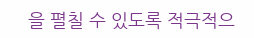을 펼칠 수 있도록 적극적으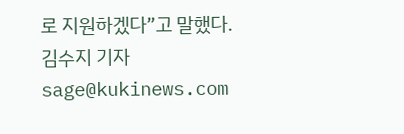로 지원하겠다”고 말했다.
김수지 기자 sage@kukinews.com